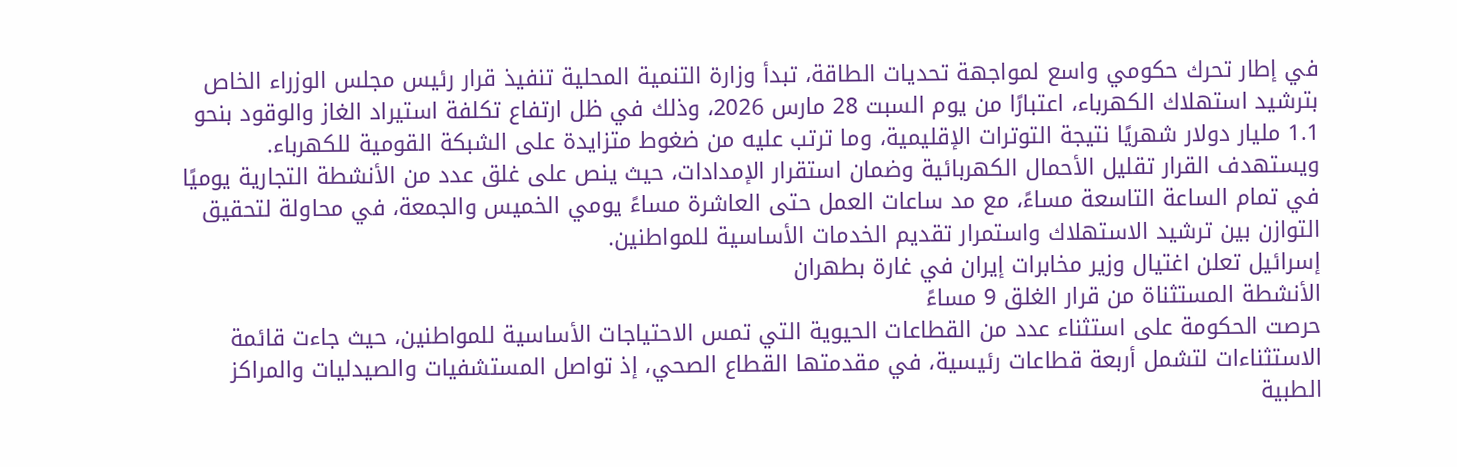في إطار تحرك حكومي واسع لمواجهة تحديات الطاقة، تبدأ وزارة التنمية المحلية تنفيذ قرار رئيس مجلس الوزراء الخاص بترشيد استهلاك الكهرباء، اعتبارًا من يوم السبت 28 مارس 2026، وذلك في ظل ارتفاع تكلفة استيراد الغاز والوقود بنحو 1.1 مليار دولار شهريًا نتيجة التوترات الإقليمية، وما ترتب عليه من ضغوط متزايدة على الشبكة القومية للكهرباء.
ويستهدف القرار تقليل الأحمال الكهربائية وضمان استقرار الإمدادات، حيث ينص على غلق عدد من الأنشطة التجارية يوميًا في تمام الساعة التاسعة مساءً، مع مد ساعات العمل حتى العاشرة مساءً يومي الخميس والجمعة، في محاولة لتحقيق التوازن بين ترشيد الاستهلاك واستمرار تقديم الخدمات الأساسية للمواطنين.
إسرائيل تعلن اغتيال وزير مخابرات إيران في غارة بطهران
الأنشطة المستثناة من قرار الغلق 9 مساءً
حرصت الحكومة على استثناء عدد من القطاعات الحيوية التي تمس الاحتياجات الأساسية للمواطنين، حيث جاءت قائمة الاستثناءات لتشمل أربعة قطاعات رئيسية، في مقدمتها القطاع الصحي، إذ تواصل المستشفيات والصيدليات والمراكز الطبية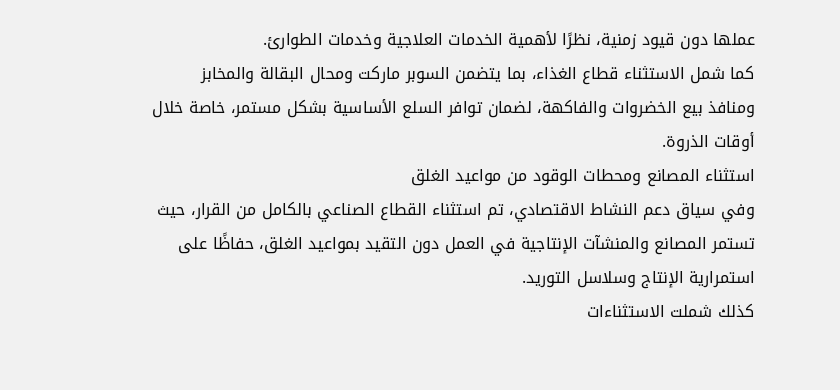عملها دون قيود زمنية، نظرًا لأهمية الخدمات العلاجية وخدمات الطوارئ.
كما شمل الاستثناء قطاع الغذاء، بما يتضمن السوبر ماركت ومحال البقالة والمخابز ومنافذ بيع الخضروات والفاكهة، لضمان توافر السلع الأساسية بشكل مستمر، خاصة خلال أوقات الذروة.
استثناء المصانع ومحطات الوقود من مواعيد الغلق
وفي سياق دعم النشاط الاقتصادي، تم استثناء القطاع الصناعي بالكامل من القرار، حيث تستمر المصانع والمنشآت الإنتاجية في العمل دون التقيد بمواعيد الغلق، حفاظًا على استمرارية الإنتاج وسلاسل التوريد.
كذلك شملت الاستثناءات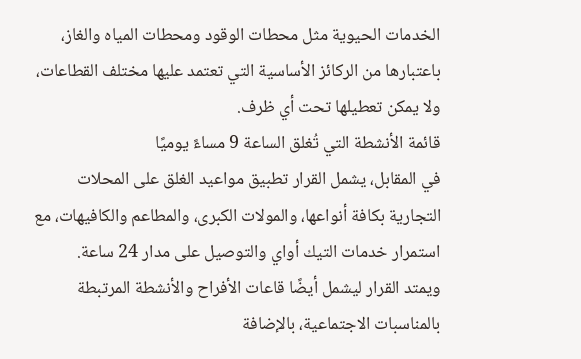الخدمات الحيوية مثل محطات الوقود ومحطات المياه والغاز، باعتبارها من الركائز الأساسية التي تعتمد عليها مختلف القطاعات، ولا يمكن تعطيلها تحت أي ظرف.
قائمة الأنشطة التي تُغلق الساعة 9 مساءً يوميًا
في المقابل، يشمل القرار تطبيق مواعيد الغلق على المحلات التجارية بكافة أنواعها، والمولات الكبرى، والمطاعم والكافيهات، مع استمرار خدمات التيك أواي والتوصيل على مدار 24 ساعة.
ويمتد القرار ليشمل أيضًا قاعات الأفراح والأنشطة المرتبطة بالمناسبات الاجتماعية، بالإضافة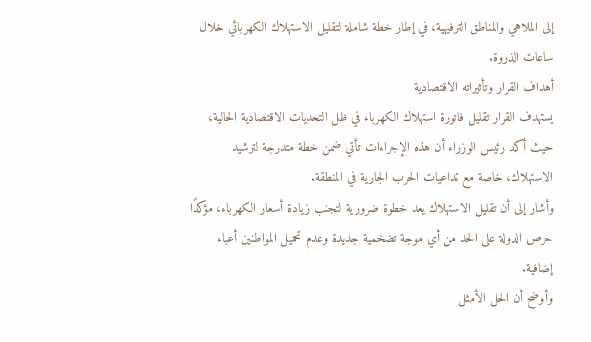إلى الملاهي والمناطق الترفيهية، في إطار خطة شاملة لتقليل الاستهلاك الكهربائي خلال ساعات الذروة.
أهداف القرار وتأثيراته الاقتصادية
يستهدف القرار تقليل فاتورة استهلاك الكهرباء في ظل التحديات الاقتصادية الحالية، حيث أكد رئيس الوزراء أن هذه الإجراءات تأتي ضمن خطة متدرجة لترشيد الاستهلاك، خاصة مع تداعيات الحرب الجارية في المنطقة.
وأشار إلى أن تقليل الاستهلاك يعد خطوة ضرورية لتجنب زيادة أسعار الكهرباء، مؤكدًا حرص الدولة على الحد من أي موجة تضخمية جديدة وعدم تحميل المواطنين أعباء إضافية.
وأوضح أن الحل الأمثل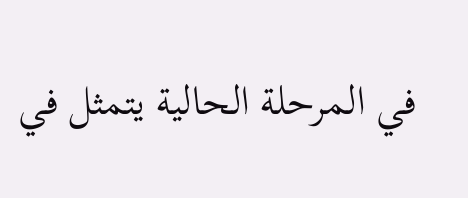في المرحلة الحالية يتمثل في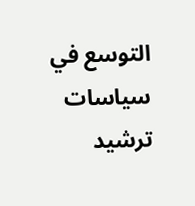التوسع في سياسات ترشيد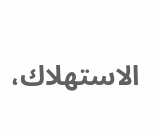الاستهلاك،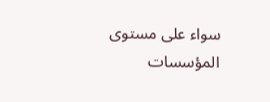سواء على مستوى المؤسسات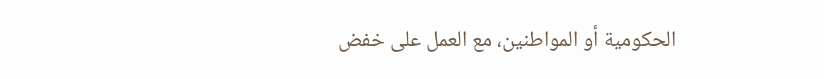الحكومية أو المواطنين، مع العمل على خفض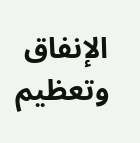الإنفاق وتعظيم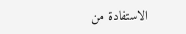الاستفادة من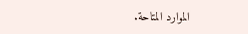الموارد المتاحة.